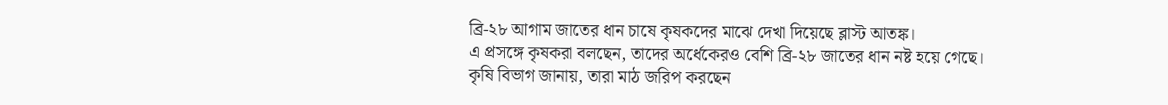ব্রি-২৮ আগাম জাতের ধান চাষে কৃষকদের মাঝে দেখা দিয়েছে ব্লাস্ট আতঙ্ক।
এ প্রসঙ্গে কৃষকরা বলছেন, তাদের অর্ধেকেরও বেশি ব্রি-২৮ জাতের ধান নষ্ট হয়ে গেছে।
কৃষি বিভাগ জানায়, তারা মাঠ জরিপ করছেন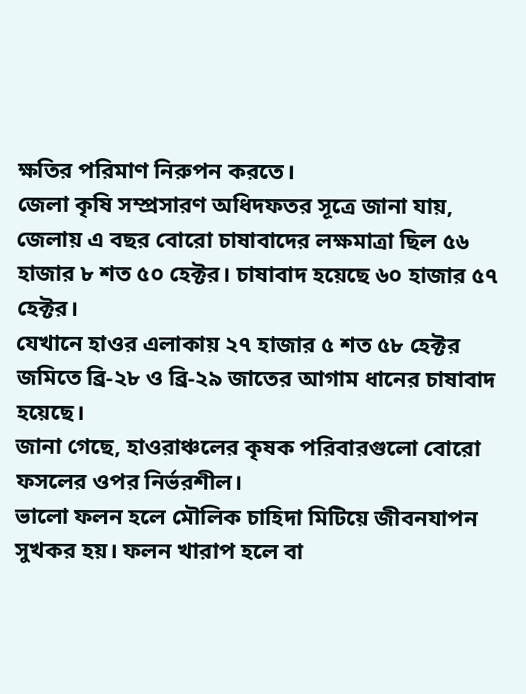ক্ষতির পরিমাণ নিরুপন করতে।
জেলা কৃষি সম্প্রসারণ অধিদফতর সূত্রে জানা যায়,
জেলায় এ বছর বোরো চাষাবাদের লক্ষমাত্রা ছিল ৫৬ হাজার ৮ শত ৫০ হেক্টর। চাষাবাদ হয়েছে ৬০ হাজার ৫৭ হেক্টর।
যেখানে হাওর এলাকায় ২৭ হাজার ৫ শত ৫৮ হেক্টর জমিতে ব্রি-২৮ ও ব্রি-২৯ জাতের আগাম ধানের চাষাবাদ হয়েছে।
জানা গেছে, হাওরাঞ্চলের কৃষক পরিবারগুলো বোরো ফসলের ওপর নির্ভরশীল।
ভালো ফলন হলে মৌলিক চাহিদা মিটিয়ে জীবনযাপন সুখকর হয়। ফলন খারাপ হলে বা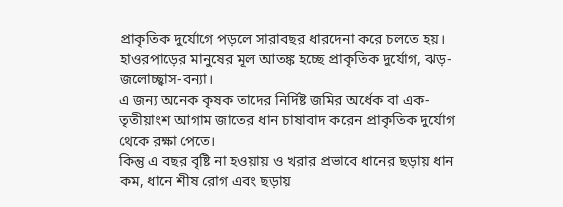প্রাকৃতিক দুর্যোগে পড়লে সারাবছর ধারদেনা করে চলতে হয়।
হাওরপাড়ের মানুষের মূল আতঙ্ক হচ্ছে প্রাকৃতিক দুর্যোগ, ঝড়-জলোচ্ছ্বাস-বন্যা।
এ জন্য অনেক কৃষক তাদের নির্দিষ্ট জমির অর্ধেক বা এক-তৃতীয়াংশ আগাম জাতের ধান চাষাবাদ করেন প্রাকৃতিক দুর্যোগ থেকে রক্ষা পেতে।
কিন্তু এ বছর বৃষ্টি না হওয়ায় ও খরার প্রভাবে ধানের ছড়ায় ধান কম, ধানে শীষ রোগ এবং ছড়ায়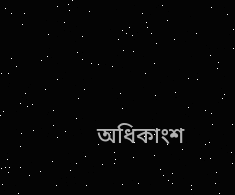অধিকাংশ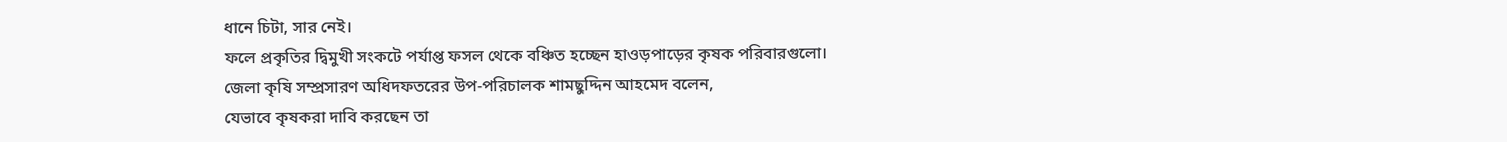ধানে চিটা, সার নেই।
ফলে প্রকৃতির দ্বিমুখী সংকটে পর্যাপ্ত ফসল থেকে বঞ্চিত হচ্ছেন হাওড়পাড়ের কৃষক পরিবারগুলো।
জেলা কৃষি সম্প্রসারণ অধিদফতরের উপ-পরিচালক শামছুদ্দিন আহমেদ বলেন,
যেভাবে কৃষকরা দাবি করছেন তা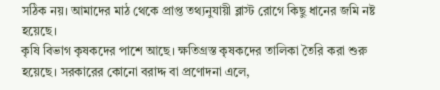সঠিক নয়। আমাদের মাঠ থেকে প্রাপ্ত তথ্যনুযায়ী ব্লাস্ট রোগে কিছু ধানের জমি নষ্ট হয়েছে।
কৃষি বিভাগ কৃষকদের পাশে আছে। ক্ষতিগ্রস্ত কৃষকদের তালিকা তৈরি করা শুরু হয়েছে। সরকারের কোনো বরাদ্দ বা প্রণোদনা এলে,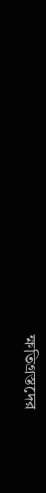ক্ষতিগ্রস্তদের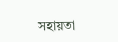সহায়তা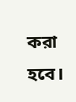করা হবে।